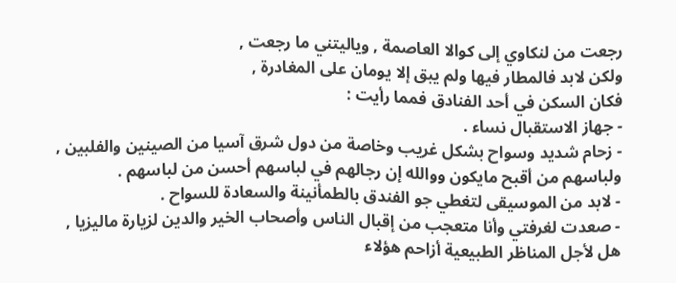رجعت من لنكاوي إلى كوالا العاصمة , وياليتني ما رجعت ,
ولكن لابد فالمطار فيها ولم يبق إلا يومان على المغادرة ,
فكان السكن في أحد الفنادق فمما رأيت :
- جهاز الاستقبال نساء .
- زحام شديد وسواح بشكل غريب وخاصة من دول شرق آسيا من الصينين والفلبين ,
ولباسهم من أقبح مايكون ووالله إن رجالهم في لباسهم أحسن من لباسهم .
- لابد من الموسيقى لتغطي جو الفندق بالطمأنينة والسعادة للسواح .
- صعدت لغرفتي وأنا متعجب من إقبال الناس وأصحاب الخير والدين لزيارة ماليزيا ,
هل لأجل المناظر الطبيعية أزاحم هؤلاء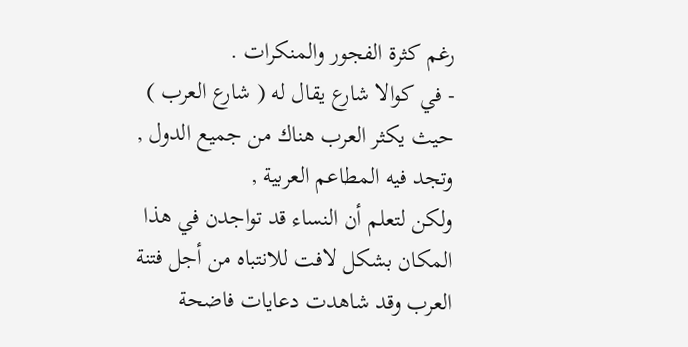رغم كثرة الفجور والمنكرات .
- في كوالا شارع يقال له ( شارع العرب ) حيث يكثر العرب هناك من جميع الدول , وتجد فيه المطاعم العربية ,
ولكن لتعلم أن النساء قد تواجدن في هذا المكان بشكل لافت للانتباه من أجل فتنة العرب وقد شاهدت دعايات فاضحة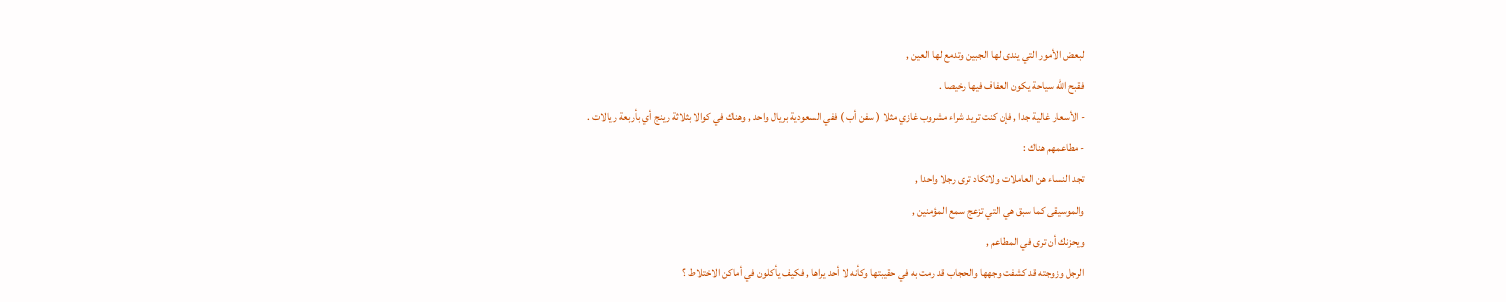لبعض الأمور التي يندى لها الجبين وتدمع لها العين ,
فقبح الله سياحة يكون العفاف فيها رخيصا .
- الأسعار غالية جدا , فإن كنت تريد شراء مشروب غازي مثلا ( سفن أب ) ففي السعودية بريال واحد , وهناك في كوالا بثلاثة رينج أي بأربعة ريالات .
- مطاعمهم هناك :
تجد النساء هن العاملات ولاتكاد ترى رجلا واحدا ,
والموسيقى كما سبق هي التي تزعج سمع المؤمنين ,
ويحزنك أن ترى في المطاعم ,
الرجل وزوجته قد كشفت وجهها والحجاب قد رمت به في حقيبتها وكأنه لا أحد يراها , فكيف يأكلون في أماكن الاختلاط ؟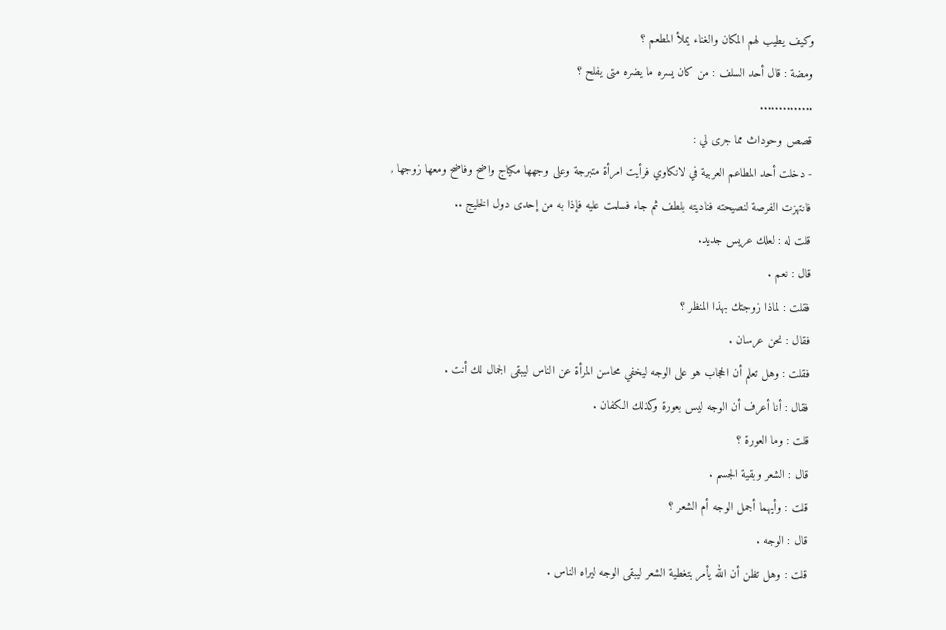وكيف يطيب لهم المكان والغناء يملأ المطعم ؟
ومضة : قال أحد السلف : من كان يسره ما يضره متى يفلح ؟
..............
قصص وحوداث مما جرى لي :
- دخلت أحد المطاعم العربية في لانكاوي فرأيت امرأة متبرجة وعلى وجهها مكياج واضح وفاضح ومعها زوجها ,
فانتهزت الفرصة لنصيحته فناديته بلطف ثم جاء فسلمت عليه فإذا به من إحدى دول الخليج ..
قلت له : لعلك عريس جديد.
قال : نعم .
فقلت : لماذا زوجتك بهذا المنظر ؟
فقال : نحن عرسان .
فقلت : وهل تعلم أن الحجاب هو على الوجه ليخفي محاسن المرأة عن الناس ليبقى الجمال لك أنت .
فقال : أنا أعرف أن الوجه ليس بعورة وكذلك الكفان .
قلت : وما العورة ؟
قال : الشعر وبقية الجسم .
قلت : وأيهما أجمل الوجه أم الشعر ؟
قال : الوجه .
قلت : وهل تظن أن الله يأمر بتغطية الشعر ليبقى الوجه ليراه الناس .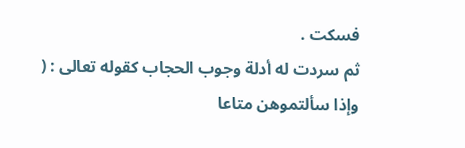فسكت .
ثم سردت له أدلة وجوب الحجاب كقوله تعالى : ( وإذا سألتموهن متاعا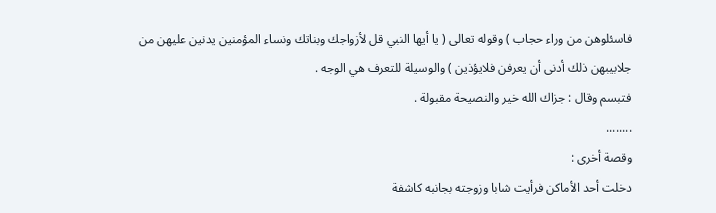فاسئلوهن من وراء حجاب ) وقوله تعالى ( يا أيها النبي قل لأزواجك وبناتك ونساء المؤمنين يدنين عليهن من جلابيبهن ذلك أدنى أن يعرفن فلايؤذين ) والوسيلة للتعرف هي الوجه .
فتبسم وقال : جزاك الله خير والنصيحة مقبولة .
........
وقصة أخرى :
دخلت أحد الأماكن فرأيت شابا وزوجته بجانبه كاشفة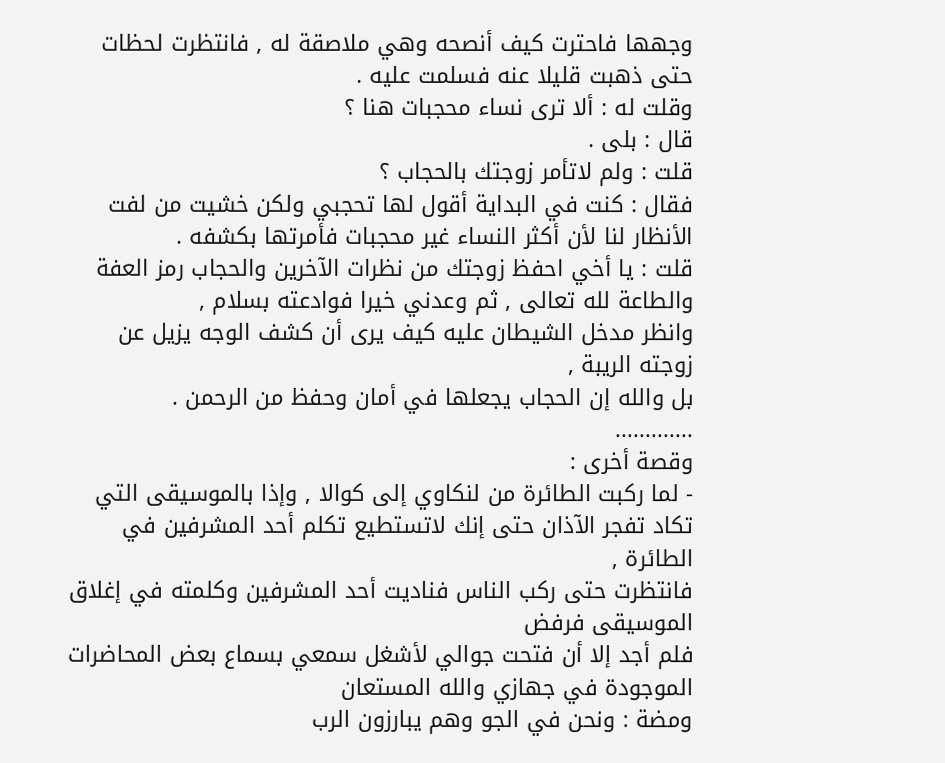وجهها فاحترت كيف أنصحه وهي ملاصقة له , فانتظرت لحظات حتى ذهبت قليلا عنه فسلمت عليه .
وقلت له : ألا ترى نساء محجبات هنا ؟
قال : بلى .
قلت : ولم لاتأمر زوجتك بالحجاب ؟
فقال : كنت في البداية أقول لها تحجبي ولكن خشيت من لفت الأنظار لنا لأن أكثر النساء غير محجبات فأمرتها بكشفه .
قلت : يا أخي احفظ زوجتك من نظرات الآخرين والحجاب رمز العفة والطاعة لله تعالى , ثم وعدني خيرا فوادعته بسلام ,
وانظر مدخل الشيطان عليه كيف يرى أن كشف الوجه يزيل عن زوجته الريبة ,
بل والله إن الحجاب يجعلها في أمان وحفظ من الرحمن .
.............
وقصة أخرى :
- لما ركبت الطائرة من لنكاوي إلى كوالا , وإذا بالموسيقى التي تكاد تفجر الآذان حتى إنك لاتستطيع تكلم أحد المشرفين في الطائرة ,
فانتظرت حتى ركب الناس فناديت أحد المشرفين وكلمته في إغلاق الموسيقى فرفض
فلم أجد إلا أن فتحت جوالي لأشغل سمعي بسماع بعض المحاضرات الموجودة في جهازي والله المستعان
ومضة : ونحن في الجو وهم يبارزون الرب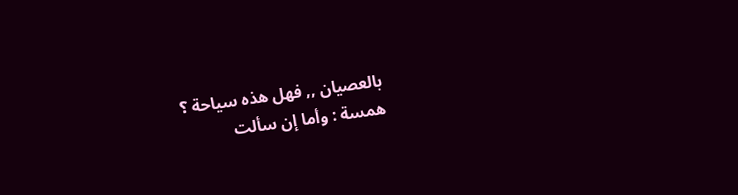بالعصيان ,, فهل هذه سياحة ؟
همسة : وأما إن سألت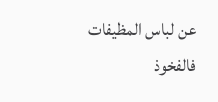عن لباس المظيفات فالفخوذ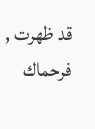قد ظهرت ,
فرحماك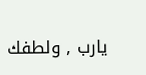يارب , ولطفك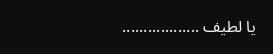يا لطيف ..................